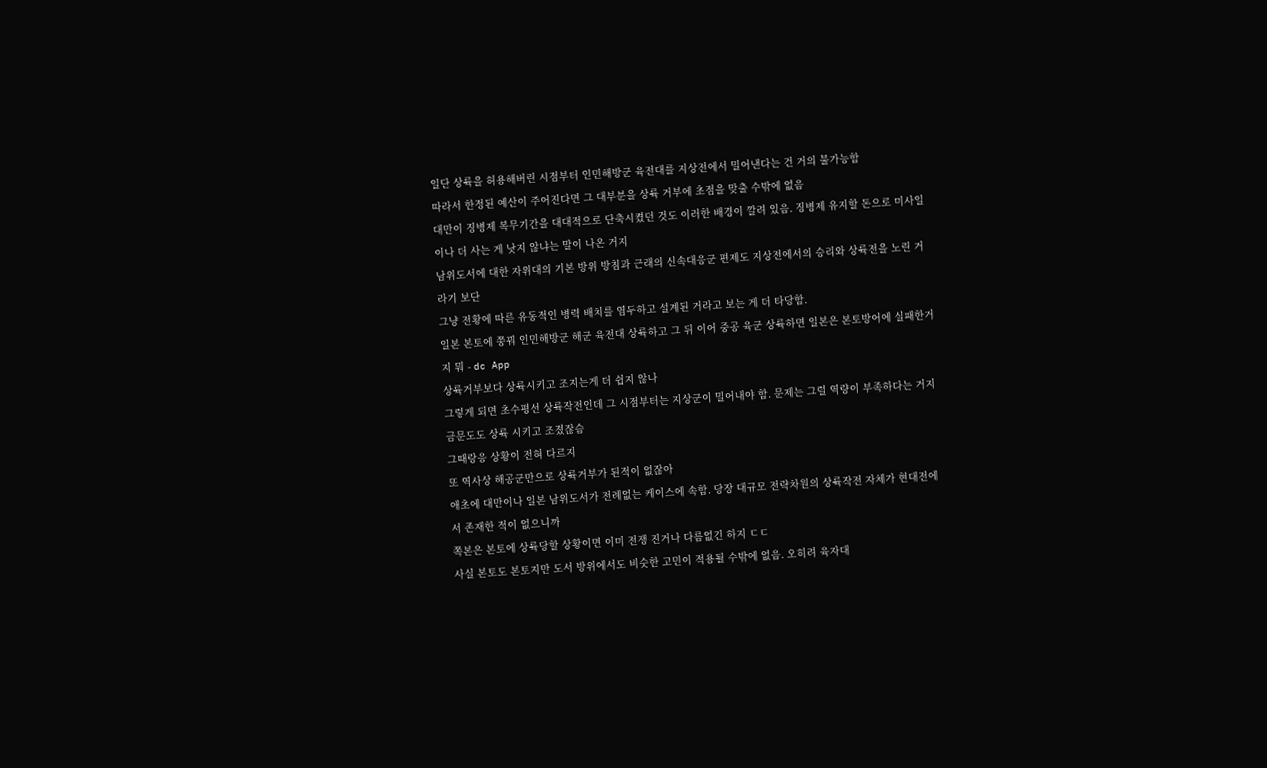일단 상륙을 허용해버린 시점부터 인민해방군 육전대를 지상전에서 밀어낸다는 건 거의 불가능함
따라서 한정된 예산이 주어진다면 그 대부분을 상륙 거부에 초점을 맞출 수밖에 없음
대만이 징병제 복무기간을 대대적으로 단축시켰던 것도 이러한 배경이 깔려 있음. 징병제 유지할 돈으로 미사일이나 더 사는 게 낫지 않냐는 말이 나온 거지
남위도서에 대한 자위대의 기본 방위 방침과 근래의 신속대응군 편제도 지상전에서의 승리와 상륙전을 노린 거라기 보단
그냥 전황에 따른 유동적인 병력 배치를 염두하고 설계된 거라고 보는 게 더 타당함.
일본 본토에 쭝꿔 인민해방군 해군 육전대 상륙하고 그 뒤 이어 중공 육군 상륙하면 일본은 본토방어에 실패한거지 뭐 - dc App
상륙거부보다 상륙시키고 조지는게 더 쉽지 않나
그렇게 되면 초수평선 상륙작전인데 그 시점부터는 지상군이 밀어내야 함. 문제는 그럴 역량이 부족하다는 거지
금문도도 상륙 시키고 조졌잖슴
그때랑응 상황이 전혀 다르지
또 역사상 해공군만으로 상륙거부가 된적이 없잖아
애초에 대만이나 일본 남위도서가 전례없는 케이스에 속함. 당장 대규모 전략차원의 상륙작전 자체가 현대전에서 존재한 적이 없으니까
쪽본은 본토에 상륙당할 상황이면 이미 전쟁 진거나 다름없긴 하지 ㄷㄷ
사실 본토도 본토지만 도서 방위에서도 비슷한 고민이 적용될 수밖에 없음. 오히려 육자대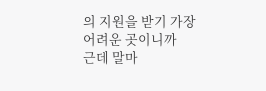의 지원을 받기 가장 어려운 곳이니까
근데 말마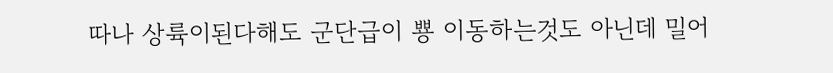따나 상륙이된다해도 군단급이 뿅 이동하는것도 아닌데 밀어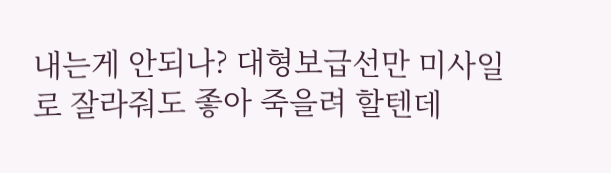내는게 안되나? 대형보급선만 미사일로 잘라줘도 좋아 죽을려 할텐데